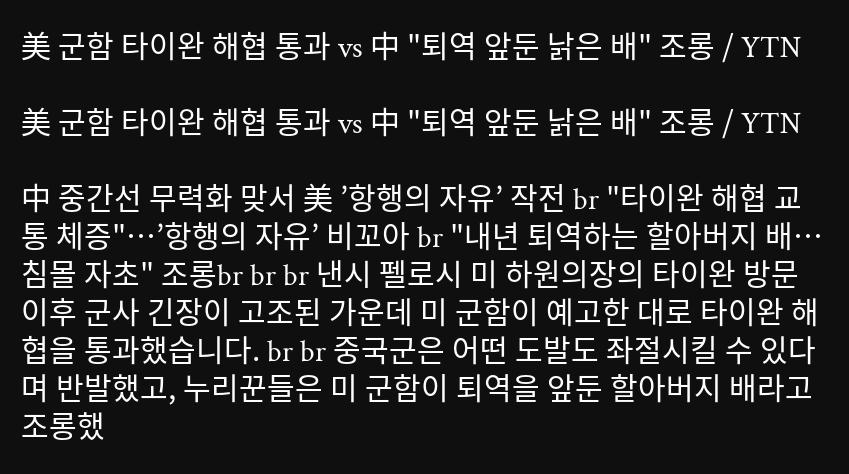美 군함 타이완 해협 통과 vs 中 "퇴역 앞둔 낡은 배" 조롱 / YTN

美 군함 타이완 해협 통과 vs 中 "퇴역 앞둔 낡은 배" 조롱 / YTN

中 중간선 무력화 맞서 美 ’항행의 자유’ 작전 br "타이완 해협 교통 체증"…’항행의 자유’ 비꼬아 br "내년 퇴역하는 할아버지 배…침몰 자초" 조롱br br br 낸시 펠로시 미 하원의장의 타이완 방문 이후 군사 긴장이 고조된 가운데 미 군함이 예고한 대로 타이완 해협을 통과했습니다. br br 중국군은 어떤 도발도 좌절시킬 수 있다며 반발했고, 누리꾼들은 미 군함이 퇴역을 앞둔 할아버지 배라고 조롱했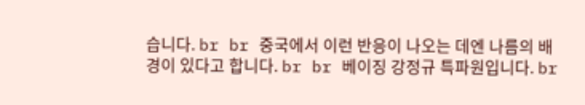습니다. br br 중국에서 이런 반응이 나오는 데엔 나름의 배경이 있다고 합니다. br br 베이징 강정규 특파원입니다. br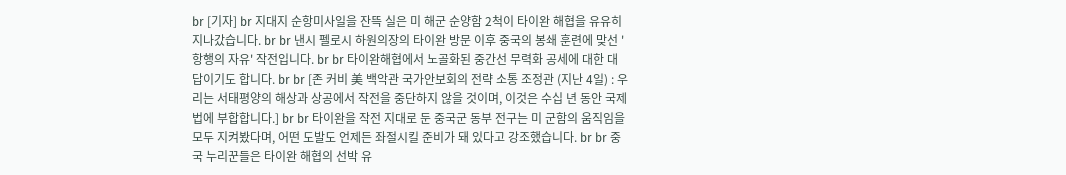br [기자] br 지대지 순항미사일을 잔뜩 실은 미 해군 순양함 2척이 타이완 해협을 유유히 지나갔습니다. br br 낸시 펠로시 하원의장의 타이완 방문 이후 중국의 봉쇄 훈련에 맞선 '항행의 자유' 작전입니다. br br 타이완해협에서 노골화된 중간선 무력화 공세에 대한 대답이기도 합니다. br br [존 커비 美 백악관 국가안보회의 전략 소통 조정관 (지난 4일) : 우리는 서태평양의 해상과 상공에서 작전을 중단하지 않을 것이며, 이것은 수십 년 동안 국제법에 부합합니다.] br br 타이완을 작전 지대로 둔 중국군 동부 전구는 미 군함의 움직임을 모두 지켜봤다며, 어떤 도발도 언제든 좌절시킬 준비가 돼 있다고 강조했습니다. br br 중국 누리꾼들은 타이완 해협의 선박 유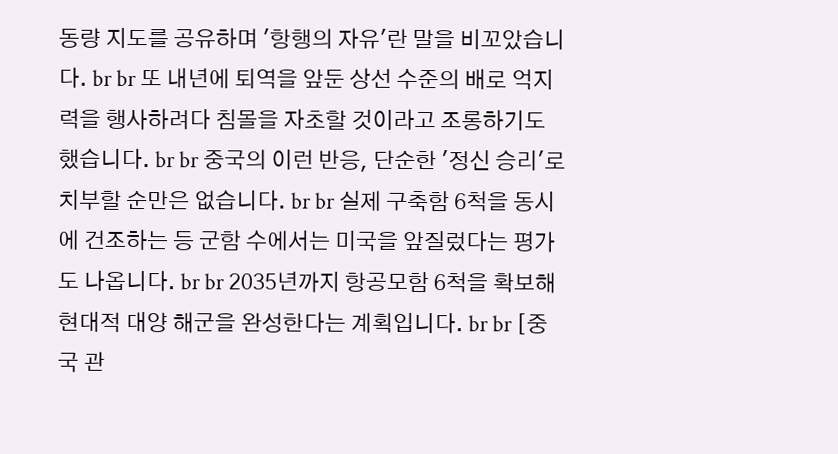동량 지도를 공유하며 '항행의 자유'란 말을 비꼬았습니다. br br 또 내년에 퇴역을 앞둔 상선 수준의 배로 억지력을 행사하려다 침몰을 자초할 것이라고 조롱하기도 했습니다. br br 중국의 이런 반응, 단순한 '정신 승리'로 치부할 순만은 없습니다. br br 실제 구축함 6척을 동시에 건조하는 등 군함 수에서는 미국을 앞질렀다는 평가도 나옵니다. br br 2035년까지 항공모함 6척을 확보해 현대적 대양 해군을 완성한다는 계획입니다. br br [중국 관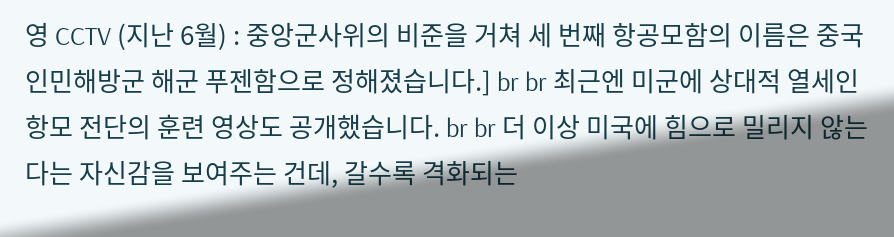영 CCTV (지난 6월) : 중앙군사위의 비준을 거쳐 세 번째 항공모함의 이름은 중국 인민해방군 해군 푸젠함으로 정해졌습니다.] br br 최근엔 미군에 상대적 열세인 항모 전단의 훈련 영상도 공개했습니다. br br 더 이상 미국에 힘으로 밀리지 않는다는 자신감을 보여주는 건데, 갈수록 격화되는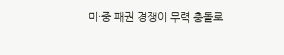미·중 패권 경쟁이 무력 충돌로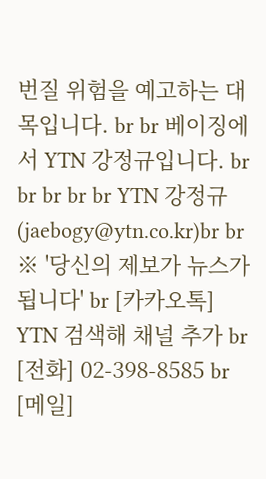번질 위험을 예고하는 대목입니다. br br 베이징에서 YTN 강정규입니다. br br br br br YTN 강정규 (jaebogy@ytn.co.kr)br br ※ '당신의 제보가 뉴스가 됩니다' br [카카오톡] YTN 검색해 채널 추가 br [전화] 02-398-8585 br [메일]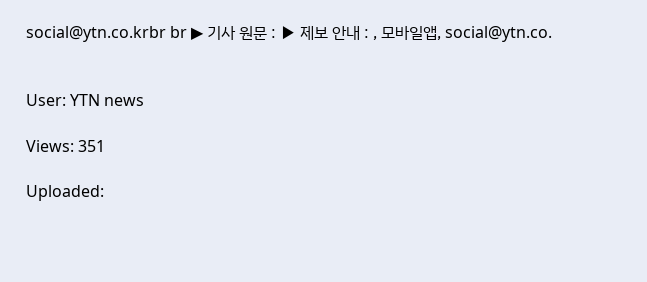social@ytn.co.krbr br ▶ 기사 원문 : ▶ 제보 안내 : , 모바일앱, social@ytn.co.


User: YTN news

Views: 351

Uploaded: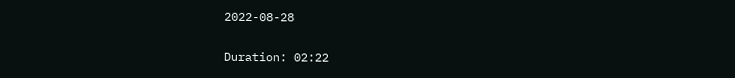2022-08-28

Duration: 02:22